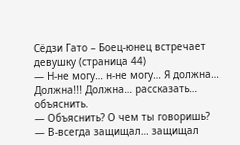Сёдзи Гато – Боец-юнец встречает девушку (страница 44)
— Н-не могу… н-не могу… Я должна… Должна!!! Должна… рассказать… объяснить.
— Объяснить? О чем ты говоришь?
— В-всегда защищал… защищал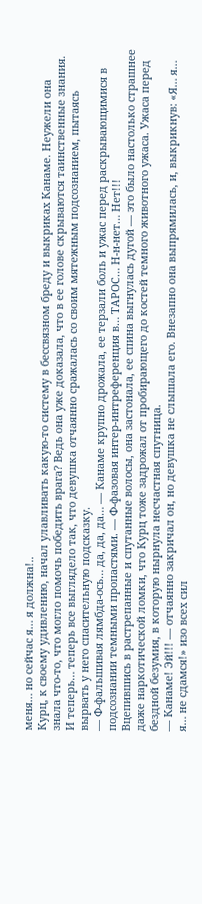меня… но сейчас я… я должна!..
Курц, к своему удивлению, начал улавливать какую-то систему в бессвязном бреду и выкриках Канаме. Неужели она знала что-то, что могло помочь победить врага? Ведь она уже доказала, что в ее голове скрываются таинственные знания.
И теперь… теперь все выглядело так, что девушка отчаянно сражалась со своим мятежным подсознанием, пытаясь вырвать у него спасительную подсказку.
— Ф-фальшивая лямбда-ось… да, да, да… — Канаме крупно дрожала, ее терзали боль и ужас перед раскрывающимися в подсознании темными пропастями. — Ф-фазовая интер-интреференция в… ТАРОС… Н-н-нет… Нет!!!
Вцепившись в растрепанные и спутанные волосы, она застонала, ее спина выгнулась дугой — это было настолько страшнее даже наркотической ломки, что Курц тоже задрожал от пробирающего до костей темного животного ужаса. Ужаса перед бездной безумия, в которую нырнула несчастная спутница.
— Канаме! Эй!!! — отчаянно закричал он, но девушка не слышала его. Внезапно она выпрямилась, и, выкрикнув: «Я… я… я… не сдамся!» изо всех сил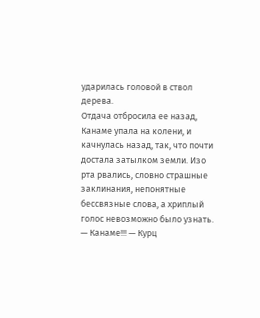ударилась головой в ствол дерева.
Отдача отбросила ее назад, Канаме упала на колени, и качнулась назад, так, что почти достала затылком земли. Изо рта рвались, словно страшные заклинания, непонятные бессвязные слова, а хриплый голос невозможно было узнать.
— Канаме!!! — Курц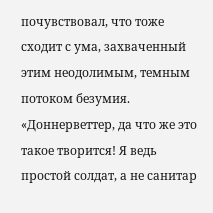почувствовал, что тоже сходит с ума, захваченный этим неодолимым, темным потоком безумия.
«Доннерветтер, да что же это такое творится! Я ведь простой солдат, а не санитар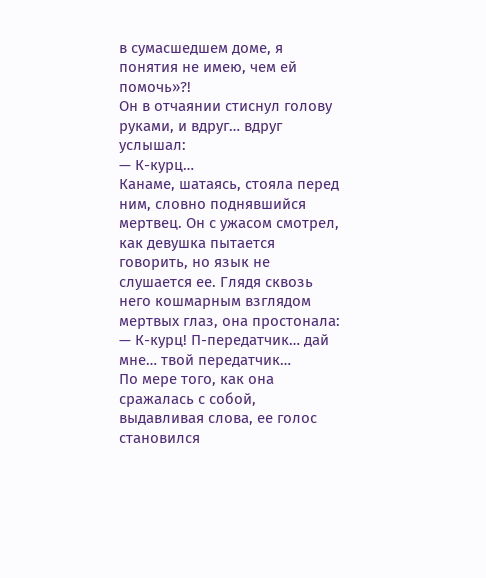в сумасшедшем доме, я понятия не имею, чем ей помочь»?!
Он в отчаянии стиснул голову руками, и вдруг… вдруг услышал:
— К-курц…
Канаме, шатаясь, стояла перед ним, словно поднявшийся мертвец. Он с ужасом смотрел, как девушка пытается говорить, но язык не слушается ее. Глядя сквозь него кошмарным взглядом мертвых глаз, она простонала:
— К-курц! П-передатчик… дай мне… твой передатчик…
По мере того, как она сражалась с собой, выдавливая слова, ее голос становился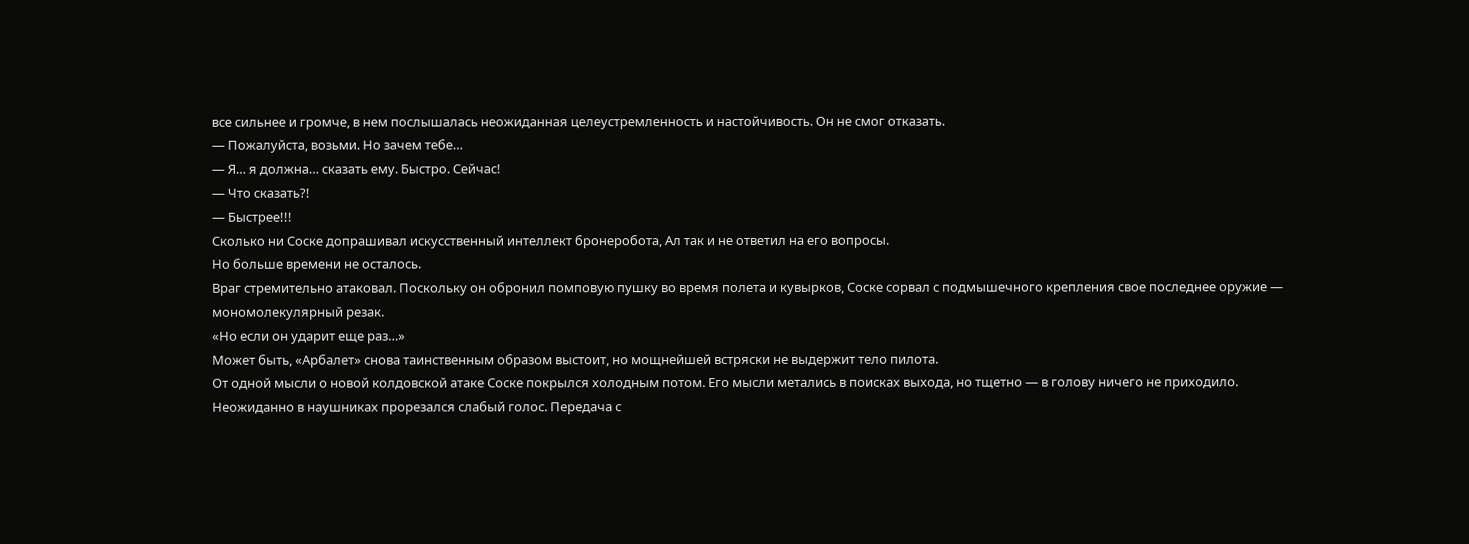все сильнее и громче, в нем послышалась неожиданная целеустремленность и настойчивость. Он не смог отказать.
— Пожалуйста, возьми. Но зачем тебе…
— Я… я должна… сказать ему. Быстро. Сейчас!
— Что сказать?!
— Быстрее!!!
Сколько ни Соске допрашивал искусственный интеллект бронеробота, Ал так и не ответил на его вопросы.
Но больше времени не осталось.
Враг стремительно атаковал. Поскольку он обронил помповую пушку во время полета и кувырков, Соске сорвал с подмышечного крепления свое последнее оружие — мономолекулярный резак.
«Но если он ударит еще раз…»
Может быть, «Арбалет» снова таинственным образом выстоит, но мощнейшей встряски не выдержит тело пилота.
От одной мысли о новой колдовской атаке Соске покрылся холодным потом. Его мысли метались в поисках выхода, но тщетно — в голову ничего не приходило.
Неожиданно в наушниках прорезался слабый голос. Передача с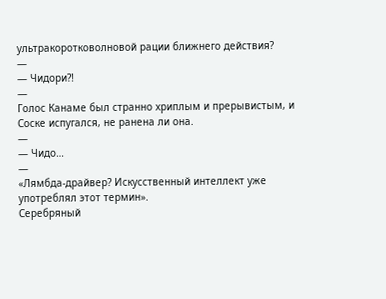ультракоротковолновой рации ближнего действия?
—
— Чидори?!
—
Голос Канаме был странно хриплым и прерывистым, и Соске испугался, не ранена ли она.
—
— Чидо…
—
«Лямбда-драйвер? Искусственный интеллект уже употреблял этот термин».
Серебряный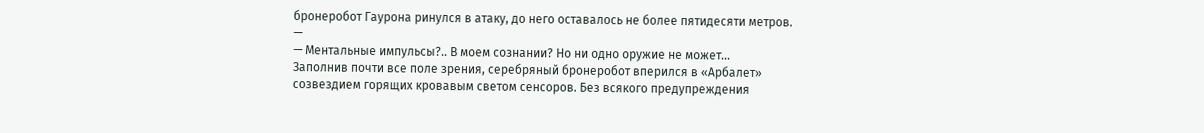бронеробот Гаурона ринулся в атаку, до него оставалось не более пятидесяти метров.
—
— Ментальные импульсы?.. В моем сознании? Но ни одно оружие не может…
Заполнив почти все поле зрения, серебряный бронеробот вперился в «Арбалет» созвездием горящих кровавым светом сенсоров. Без всякого предупреждения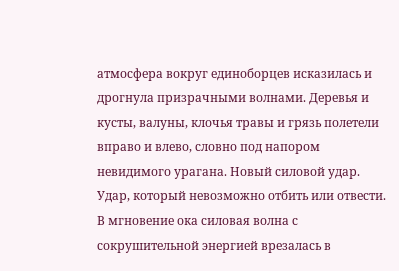атмосфера вокруг единоборцев исказилась и дрогнула призрачными волнами. Деревья и кусты, валуны, клочья травы и грязь полетели вправо и влево, словно под напором невидимого урагана. Новый силовой удар. Удар, который невозможно отбить или отвести. В мгновение ока силовая волна с сокрушительной энергией врезалась в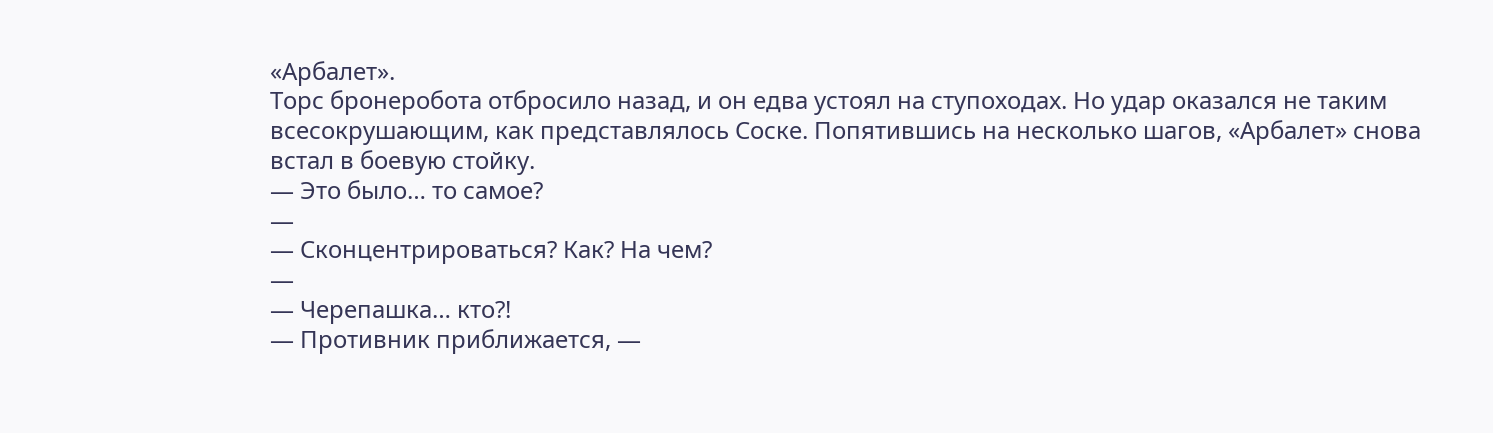«Арбалет».
Торс бронеробота отбросило назад, и он едва устоял на ступоходах. Но удар оказался не таким всесокрушающим, как представлялось Соске. Попятившись на несколько шагов, «Арбалет» снова встал в боевую стойку.
— Это было… то самое?
—
— Сконцентрироваться? Как? На чем?
—
— Черепашка… кто?!
— Противник приближается, —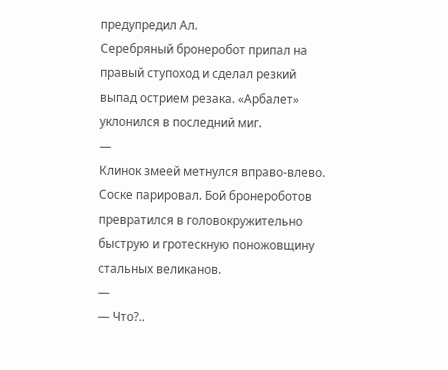предупредил Ал.
Серебряный бронеробот припал на правый ступоход и сделал резкий выпад острием резака. «Арбалет» уклонился в последний миг.
—
Клинок змеей метнулся вправо-влево. Соске парировал. Бой бронероботов превратился в головокружительно быструю и гротескную поножовщину стальных великанов.
—
— Что?..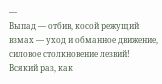—
Выпад — отбив, косой режущий взмах — уход и обманное движение, силовое столкновение лезвий!
Всякий раз, как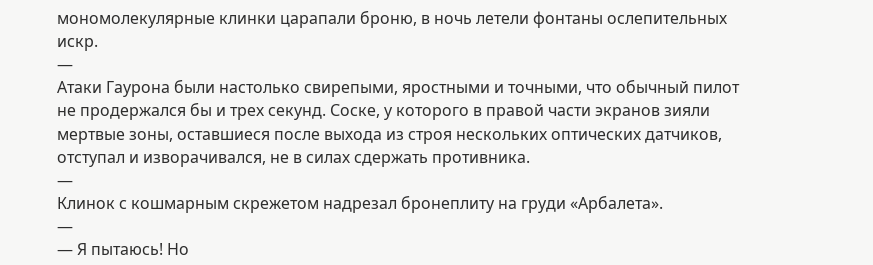мономолекулярные клинки царапали броню, в ночь летели фонтаны ослепительных искр.
—
Атаки Гаурона были настолько свирепыми, яростными и точными, что обычный пилот не продержался бы и трех секунд. Соске, у которого в правой части экранов зияли мертвые зоны, оставшиеся после выхода из строя нескольких оптических датчиков, отступал и изворачивался, не в силах сдержать противника.
—
Клинок с кошмарным скрежетом надрезал бронеплиту на груди «Арбалета».
—
— Я пытаюсь! Но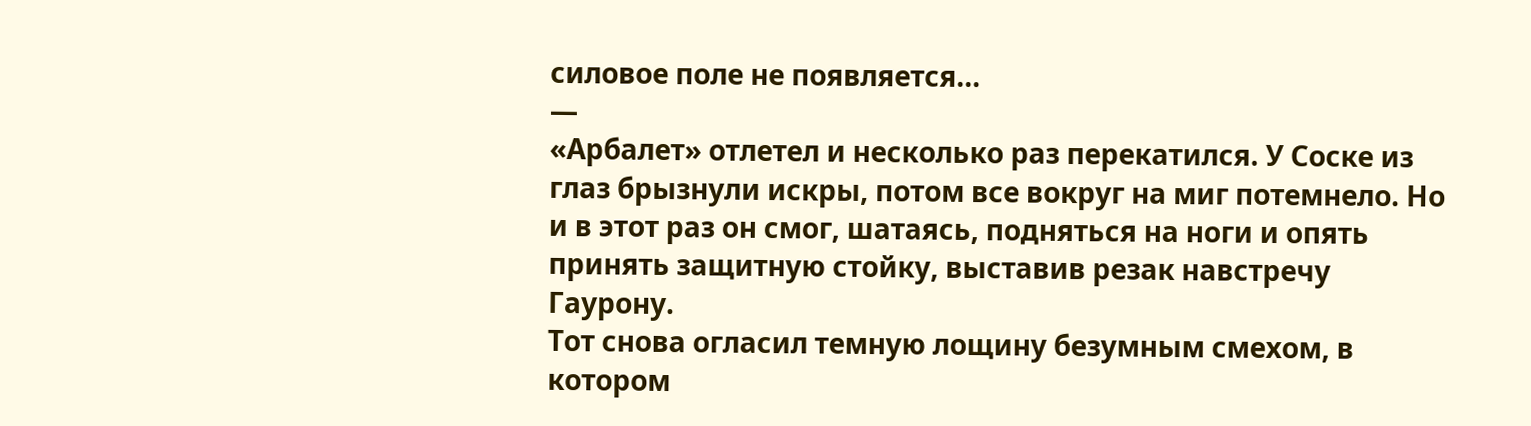силовое поле не появляется…
—
«Арбалет» отлетел и несколько раз перекатился. У Соске из глаз брызнули искры, потом все вокруг на миг потемнело. Но и в этот раз он смог, шатаясь, подняться на ноги и опять принять защитную стойку, выставив резак навстречу Гаурону.
Тот снова огласил темную лощину безумным смехом, в котором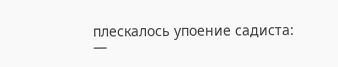плескалось упоение садиста:
—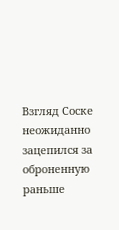Взгляд Соске неожиданно зацепился за оброненную раньше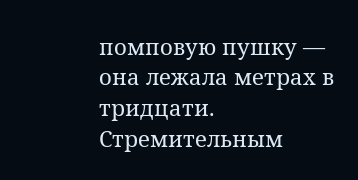помповую пушку — она лежала метрах в тридцати. Стремительным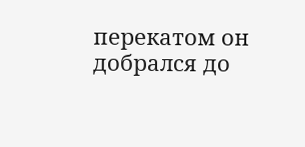перекатом он добрался до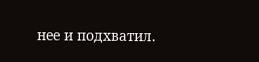нее и подхватил.